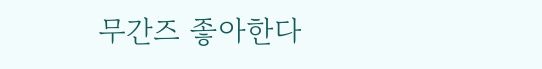무간즈 좋아한다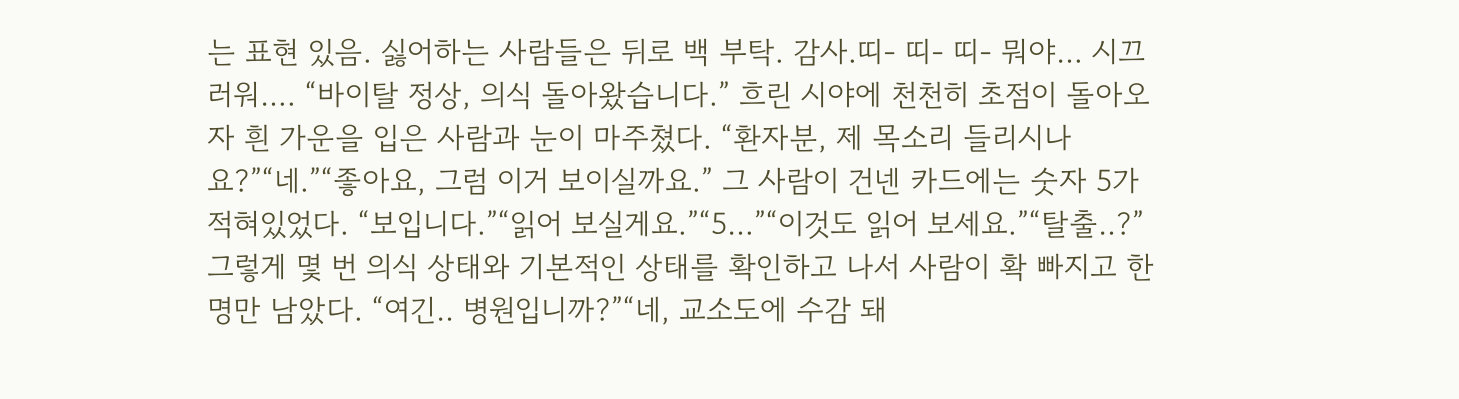는 표현 있음. 싫어하는 사람들은 뒤로 백 부탁. 감사.띠- 띠- 띠- 뭐야‥. 시끄러워…. “바이탈 정상, 의식 돌아왔습니다.” 흐린 시야에 천천히 초점이 돌아오자 흰 가운을 입은 사람과 눈이 마주쳤다. “환자분, 제 목소리 들리시나요?”“네.”“좋아요, 그럼 이거 보이실까요.” 그 사람이 건넨 카드에는 숫자 5가 적혀있었다. “보입니다.”“읽어 보실게요.”“5‥.”“이것도 읽어 보세요.”“탈출‥?” 그렇게 몇 번 의식 상태와 기본적인 상태를 확인하고 나서 사람이 확 빠지고 한 명만 남았다. “여긴‥ 병원입니까?”“네, 교소도에 수감 돼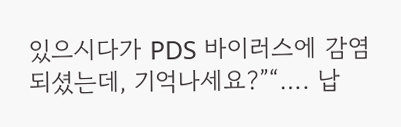있으시다가 PDS 바이러스에 감염되셨는데, 기억나세요?”“…. 납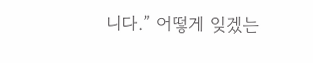니다.” 어떻게 잊겠는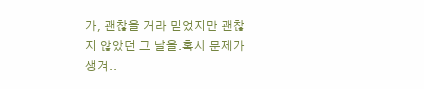가, 괜찮을 거라 믿었지만 괜찮지 않았던 그 날을.혹시 문제가 생겨..